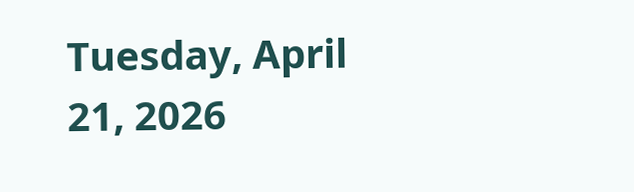Tuesday, April 21, 2026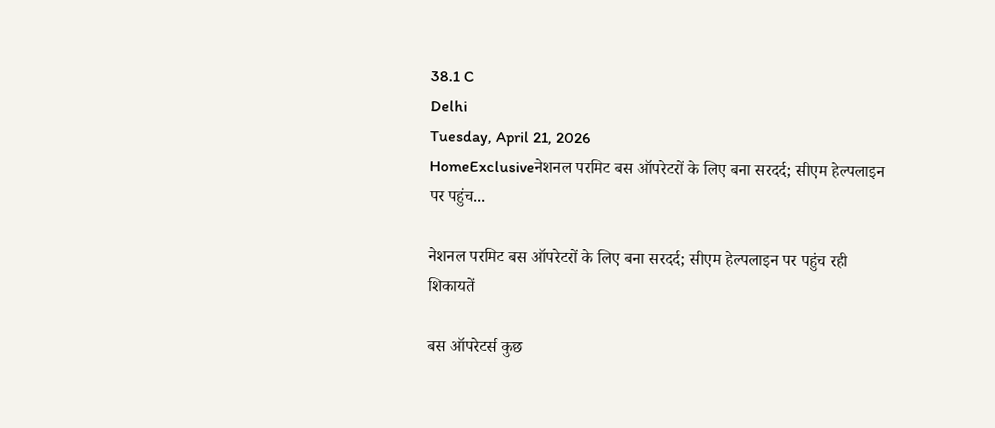38.1 C
Delhi
Tuesday, April 21, 2026
HomeExclusiveनेशनल परमिट बस ऑपरेटरों के लिए बना सरदर्द; सीएम हेल्पलाइन पर पहुंच...

नेशनल परमिट बस ऑपरेटरों के लिए बना सरदर्द; सीएम हेल्पलाइन पर पहुंच रही शिकायतें

बस ऑपरेटर्स कुछ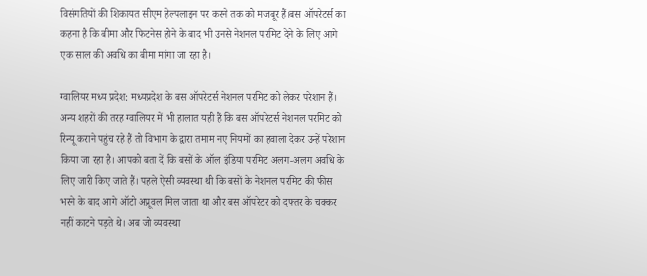विसंगतियों की शिकायत सीएम हेल्पलाइन पर करने तक को मजबूर हैं।बस ऑपरेटर्स का कहना है कि बीमा और फिटनेस होने के बाद भी उनसे नेशनल परमिट देने के लिए आगे एक साल की अवधि का बीमा मांगा जा रहा है।

ग्वालियर मध्य प्रदेश: मध्यप्रदेश के बस ऑपरेटर्स नेशनल परमिट को लेकर परेशान हैं। अन्य शहरों की तरह ग्वालियर में भी हालात यही हैं कि बस ऑपरेटर्स नेशनल परमिट को रिन्यू कराने पहुंच रहे हैं तो विभाग के द्वारा तमाम नए नियमों का हवाला देकर उन्हें परेशान किया जा रहा है। आपको बता दें कि बसों के ऑल इंडिया परमिट अलग-अलग अवधि के लिए जारी किए जाते हैं। पहले ऐसी व्यवस्था थी कि बसों के नेशनल परमिट की फीस भरने के बाद आगे ऑटो अप्रूवल मिल जाता था और बस ऑपरेटर को दफ्तर के चक्कर नहीं काटने पड़ते थे। अब जो व्यवस्था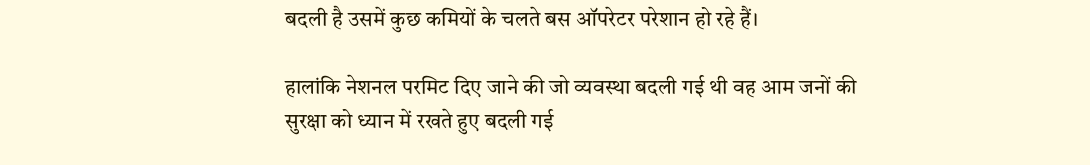बदली है उसमें कुछ कमियों के चलते बस ऑपरेटर परेशान हो रहे हैं।

हालांकि नेशनल परमिट दिए जाने की जो व्यवस्था बदली गई थी वह आम जनों की सुरक्षा को ध्यान में रखते हुए बदली गई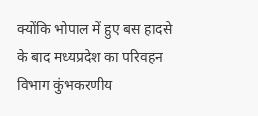क्योंकि भोपाल में हुए बस हादसे के बाद मध्यप्रदेश का परिवहन विभाग कुंभकरणीय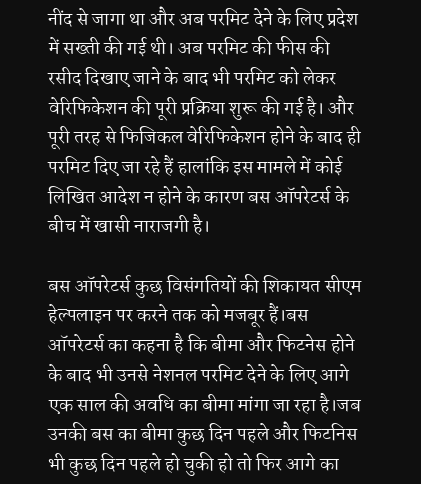नींद से जागा था और अब परमिट देने के लिए प्रदेश में सख्ती की गई थी। अब परमिट की फीस की रसीद दिखाए जाने के बाद भी परमिट को लेकर वेरिफिकेशन की पूरी प्रक्रिया शुरू की गई है। और पूरी तरह से फिजिकल वेरिफिकेशन होने के बाद ही परमिट दिए जा रहे हैं हालांकि इस मामले में कोई लिखित आदेश न होने के कारण बस ऑपरेटर्स के बीच में खासी नाराजगी है।

बस ऑपरेटर्स कुछ विसंगतियों की शिकायत सीएम हेल्पलाइन पर करने तक को मजबूर हैं।बस ऑपरेटर्स का कहना है कि बीमा और फिटनेस होने के बाद भी उनसे नेशनल परमिट देने के लिए आगे एक साल की अवधि का बीमा मांगा जा रहा है।जब उनकी बस का बीमा कुछ दिन पहले और फिटनिस भी कुछ दिन पहले हो चुकी हो तो फिर आगे का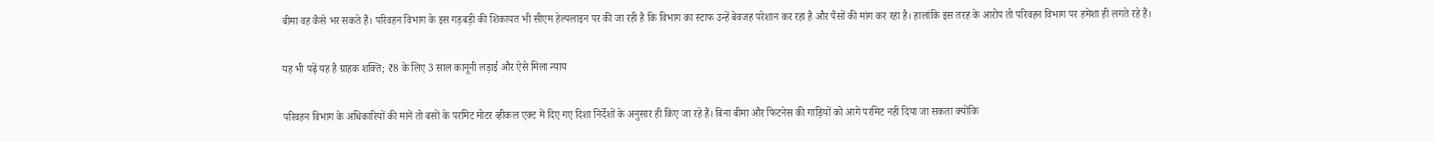बीमा वह कैसे भर सकते हैं। परिवहन विभाग के इस गड़बड़ी की शिकायत भी सीएम हेल्पलाइन पर की जा रही है कि विभाग का स्टाफ उन्हें बेवजह परेशान कर रहा है और पैसों की मांग कर रहा है। हालांकि इस तरह के आरोप तो परिवहन विभाग पर हमेशा ही लगते रहे हैं।

यह भी पढ़ें यह है ग्राहक शक्ति; ₹8 के लिए 3 साल कानूनी लड़ाई और ऐसे मिला न्याय

परिवहन विभाग के अधिकारियों की मानें तो बसों के परमिट मोटर व्हीकल एक्ट में दिए गए दिशा निर्देशों के अनुसार ही किए जा रहे हैं। बिना बीमा और फिटनेस की गाड़ियों को आगे परमिट नहीं दिया जा सकता क्योंकि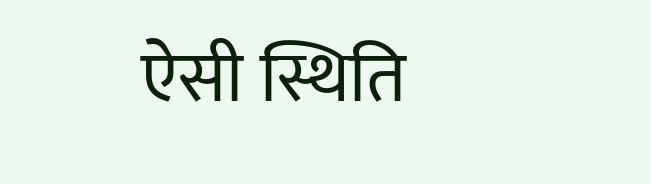ऐसी स्थिति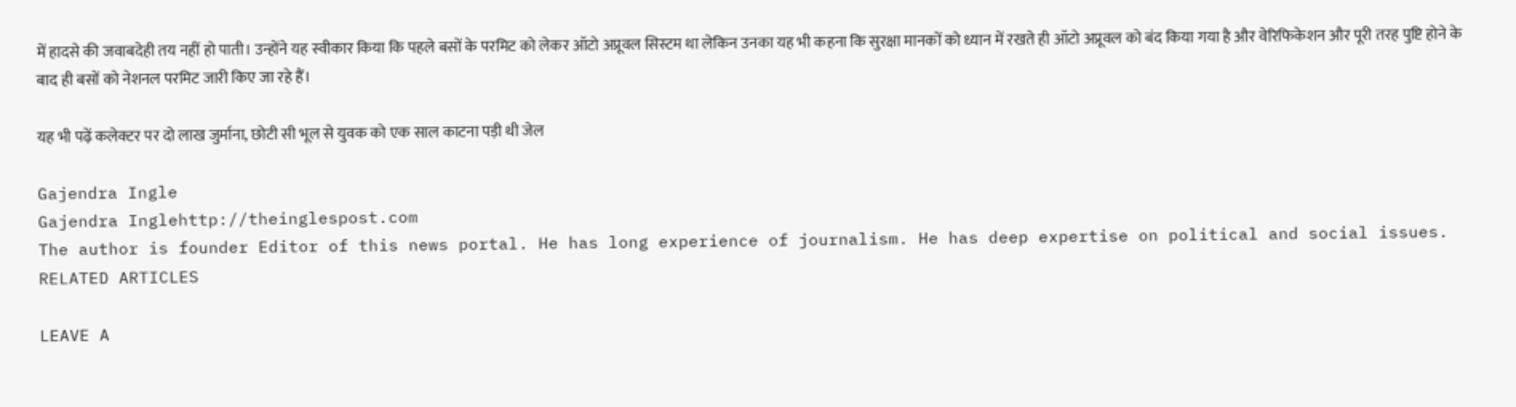में हादसे की जवाबदेही तय नहीं हो पाती। उन्होंने यह स्वीकार किया कि पहले बसों के परमिट को लेकर ऑटो अप्रूवल सिस्टम था लेकिन उनका यह भी कहना कि सुरक्षा मानकों को ध्यान में रखते ही ऑटो अप्रूवल को बंद किया गया है और वेरिफिकेशन और पूरी तरह पुष्टि होने के बाद ही बसों को नेशनल परमिट जारी किए जा रहे हैं।

यह भी पढ़ें कलेक्टर पर दो लाख जुर्माना, छोटी सी भूल से युवक को एक साल काटना पड़ी थी जेल

Gajendra Ingle
Gajendra Inglehttp://theinglespost.com
The author is founder Editor of this news portal. He has long experience of journalism. He has deep expertise on political and social issues.
RELATED ARTICLES

LEAVE A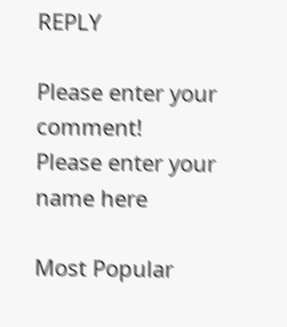REPLY

Please enter your comment!
Please enter your name here

Most Popular